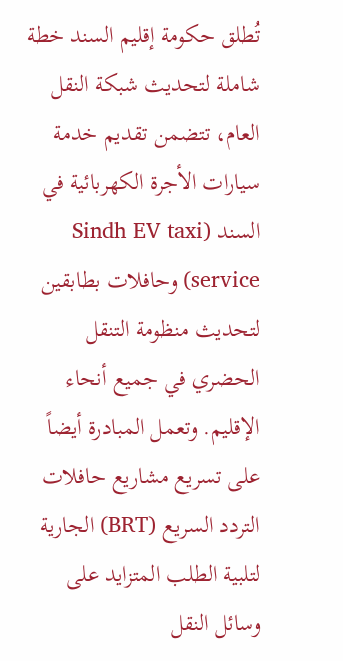تُطلق حكومة إقليم السند خطة شاملة لتحديث شبكة النقل العام، تتضمن تقديم خدمة سيارات الأجرة الكهربائية في السند (Sindh EV taxi service) وحافلات بطابقين لتحديث منظومة التنقل الحضري في جميع أنحاء الإقليم. وتعمل المبادرة أيضاً على تسريع مشاريع حافلات التردد السريع (BRT) الجارية لتلبية الطلب المتزايد على وسائل النقل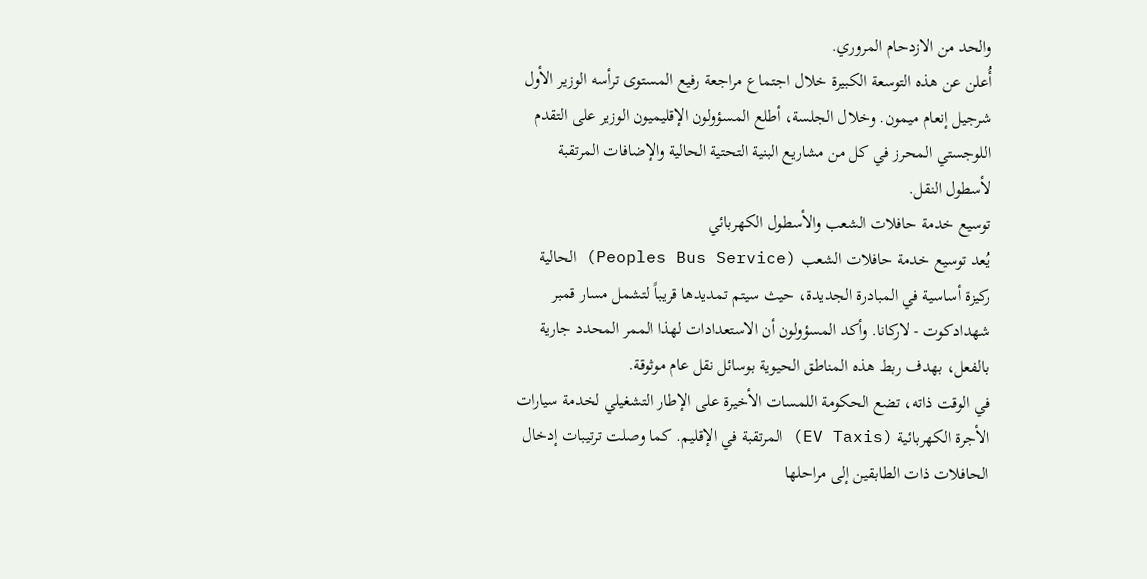والحد من الازدحام المروري.
أُعلن عن هذه التوسعة الكبيرة خلال اجتماع مراجعة رفيع المستوى ترأسه الوزير الأول شرجيل إنعام ميمون. وخلال الجلسة، أطلع المسؤولون الإقليميون الوزير على التقدم اللوجستي المحرز في كل من مشاريع البنية التحتية الحالية والإضافات المرتقبة لأسطول النقل.
توسيع خدمة حافلات الشعب والأسطول الكهربائي
يُعد توسيع خدمة حافلات الشعب (Peoples Bus Service) الحالية ركيزة أساسية في المبادرة الجديدة، حيث سيتم تمديدها قريباً لتشمل مسار قمبر شهدادكوت - لاركانا. وأكد المسؤولون أن الاستعدادات لهذا الممر المحدد جارية بالفعل، بهدف ربط هذه المناطق الحيوية بوسائل نقل عام موثوقة.
في الوقت ذاته، تضع الحكومة اللمسات الأخيرة على الإطار التشغيلي لخدمة سيارات الأجرة الكهربائية (EV Taxis) المرتقبة في الإقليم. كما وصلت ترتيبات إدخال الحافلات ذات الطابقين إلى مراحلها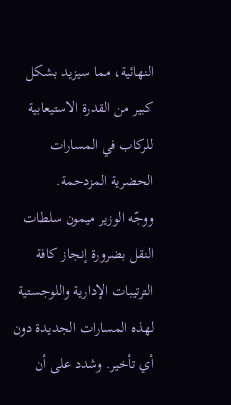النهائية، مما سيزيد بشكل كبير من القدرة الاستيعابية للركاب في المسارات الحضرية المزدحمة.
ووجّه الوزير ميمون سلطات النقل بضرورة إنجاز كافة الترتيبات الإدارية واللوجستية لهذه المسارات الجديدة دون أي تأخير. وشدد على أن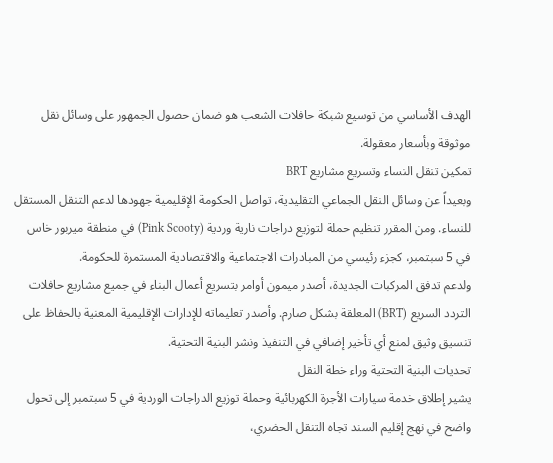الهدف الأساسي من توسيع شبكة حافلات الشعب هو ضمان حصول الجمهور على وسائل نقل موثوقة وبأسعار معقولة.
تمكين تنقل النساء وتسريع مشاريع BRT
وبعيداً عن وسائل النقل الجماعي التقليدية، تواصل الحكومة الإقليمية جهودها لدعم التنقل المستقل للنساء. ومن المقرر تنظيم حملة لتوزيع دراجات نارية وردية (Pink Scooty) في منطقة ميربور خاس في 5 سبتمبر، كجزء رئيسي من المبادرات الاجتماعية والاقتصادية المستمرة للحكومة.
ولدعم تدفق المركبات الجديدة، أصدر ميمون أوامر بتسريع أعمال البناء في جميع مشاريع حافلات التردد السريع (BRT) المعلقة بشكل صارم. وأصدر تعليماته للإدارات الإقليمية المعنية بالحفاظ على تنسيق وثيق لمنع أي تأخير إضافي في التنفيذ ونشر البنية التحتية.
تحديات البنية التحتية وراء خطة النقل
يشير إطلاق خدمة سيارات الأجرة الكهربائية وحملة توزيع الدراجات الوردية في 5 سبتمبر إلى تحول واضح في نهج إقليم السند تجاه التنقل الحضري،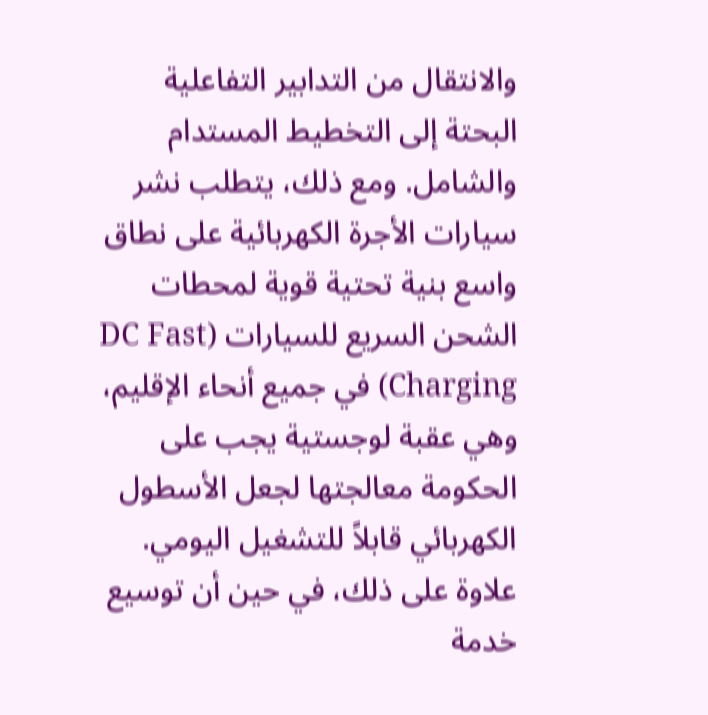والانتقال من التدابير التفاعلية البحتة إلى التخطيط المستدام والشامل. ومع ذلك، يتطلب نشر سيارات الأجرة الكهربائية على نطاق واسع بنية تحتية قوية لمحطات الشحن السريع للسيارات (DC Fast Charging) في جميع أنحاء الإقليم، وهي عقبة لوجستية يجب على الحكومة معالجتها لجعل الأسطول الكهربائي قابلاً للتشغيل اليومي.
علاوة على ذلك، في حين أن توسيع خدمة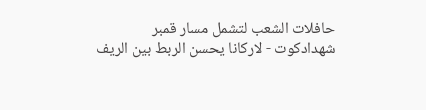حافلات الشعب لتشمل مسار قمبر شهدادكوت - لاركانا يحسن الربط بين الريف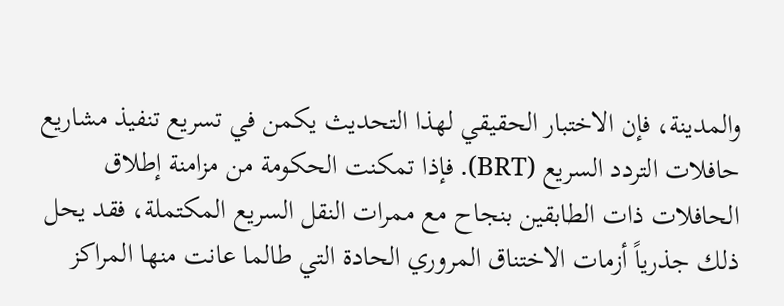والمدينة، فإن الاختبار الحقيقي لهذا التحديث يكمن في تسريع تنفيذ مشاريع حافلات التردد السريع (BRT). فإذا تمكنت الحكومة من مزامنة إطلاق الحافلات ذات الطابقين بنجاح مع ممرات النقل السريع المكتملة، فقد يحل ذلك جذرياً أزمات الاختناق المروري الحادة التي طالما عانت منها المراكز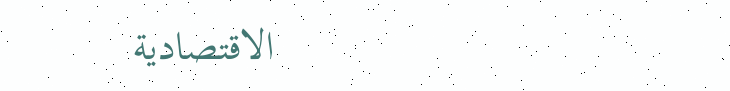الاقتصادية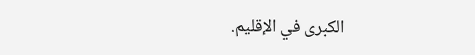الكبرى في الإقليم.